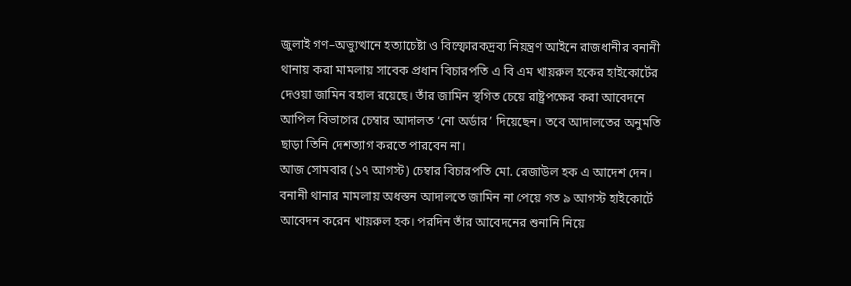জুলাই গণ–অভ্যুত্থানে হত্যাচেষ্টা ও বিস্ফোরকদ্রব্য নিয়ন্ত্রণ আইনে রাজধানীর বনানী থানায় করা মামলায় সাবেক প্রধান বিচারপতি এ বি এম খায়রুল হকের হাইকোর্টের দেওয়া জামিন বহাল রয়েছে। তাঁর জামিন স্থগিত চেয়ে রাষ্ট্রপক্ষের করা আবেদনে আপিল বিভাগের চেম্বার আদালত ‘নো অর্ডার’ দিয়েছেন। তবে আদালতের অনুমতি ছাড়া তিনি দেশত্যাগ করতে পারবেন না।
আজ সোমবার (১৭ আগস্ট) চেম্বার বিচারপতি মো. রেজাউল হক এ আদেশ দেন।
বনানী থানার মামলায় অধস্তন আদালতে জামিন না পেয়ে গত ৯ আগস্ট হাইকোর্টে আবেদন করেন খায়রুল হক। পরদিন তাঁর আবেদনের শুনানি নিয়ে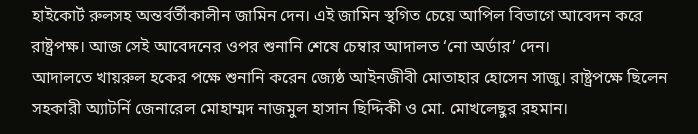হাইকোর্ট রুলসহ অন্তর্বর্তীকালীন জামিন দেন। এই জামিন স্থগিত চেয়ে আপিল বিভাগে আবেদন করে রাষ্ট্রপক্ষ। আজ সেই আবেদনের ওপর শুনানি শেষে চেম্বার আদালত ‘নো অর্ডার’ দেন।
আদালতে খায়রুল হকের পক্ষে শুনানি করেন জ্যেষ্ঠ আইনজীবী মোতাহার হোসেন সাজু। রাষ্ট্রপক্ষে ছিলেন সহকারী অ্যাটর্নি জেনারেল মোহাম্মদ নাজমুল হাসান ছিদ্দিকী ও মো. মোখলেছুর রহমান।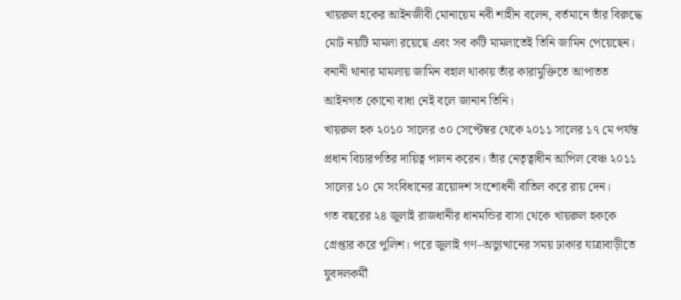খায়রুল হকের আইনজীবী মোনায়েম নবী শাহীন বলেন, বর্তমানে তাঁর বিরুদ্ধে মোট নয়টি মামলা রয়েছে এবং সব কটি মামলাতেই তিনি জামিন পেয়েছেন। বনানী থানার মামলায় জামিন বহাল থাকায় তাঁর কারামুক্তিতে আপাতত আইনগত কোনো বাধা নেই বলে জানান তিনি।
খায়রুল হক ২০১০ সালের ৩০ সেপ্টেম্বর থেকে ২০১১ সালের ১৭ মে পর্যন্ত প্রধান বিচারপতির দায়িত্ব পালন করেন। তাঁর নেতৃত্বাধীন আপিল বেঞ্চ ২০১১ সালের ১০ মে সংবিধানের ত্রয়োদশ সংশোধনী বাতিল করে রায় দেন।
গত বছরের ২৪ জুলাই রাজধানীর ধানমন্ডির বাসা থেকে খায়রুল হককে গ্রেপ্তার করে পুলিশ। পরে জুলাই গণ–অভ্যুত্থানের সময় ঢাকার যাত্রাবাড়ীতে যুবদলকর্মী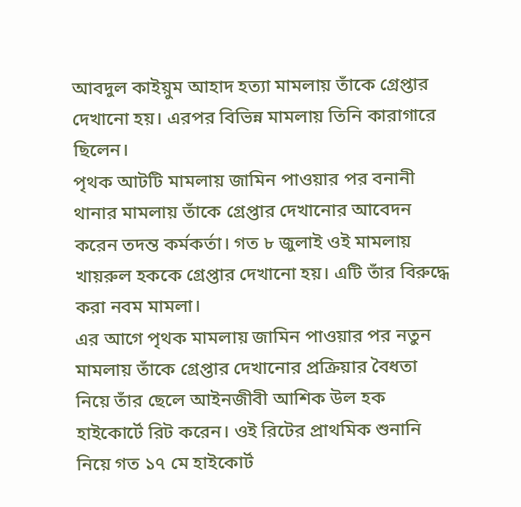আবদুল কাইয়ুম আহাদ হত্যা মামলায় তাঁকে গ্রেপ্তার দেখানো হয়। এরপর বিভিন্ন মামলায় তিনি কারাগারে ছিলেন।
পৃথক আটটি মামলায় জামিন পাওয়ার পর বনানী থানার মামলায় তাঁকে গ্রেপ্তার দেখানোর আবেদন করেন তদন্ত কর্মকর্তা। গত ৮ জুলাই ওই মামলায় খায়রুল হককে গ্রেপ্তার দেখানো হয়। এটি তাঁর বিরুদ্ধে করা নবম মামলা।
এর আগে পৃথক মামলায় জামিন পাওয়ার পর নতুন মামলায় তাঁকে গ্রেপ্তার দেখানোর প্রক্রিয়ার বৈধতা নিয়ে তাঁর ছেলে আইনজীবী আশিক উল হক হাইকোর্টে রিট করেন। ওই রিটের প্রাথমিক শুনানি নিয়ে গত ১৭ মে হাইকোর্ট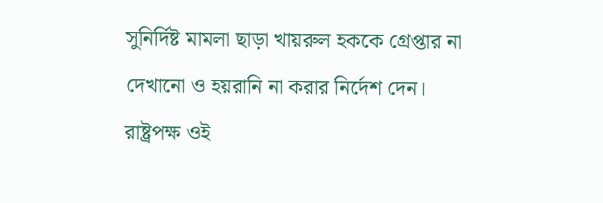সুনির্দিষ্ট মামলা ছাড়া খায়রুল হককে গ্রেপ্তার না দেখানো ও হয়রানি না করার নির্দেশ দেন।
রাষ্ট্রপক্ষ ওই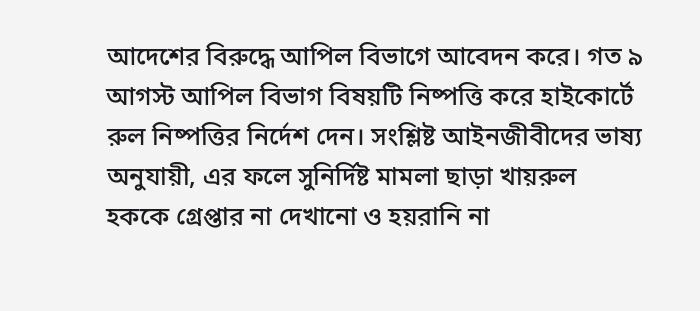আদেশের বিরুদ্ধে আপিল বিভাগে আবেদন করে। গত ৯ আগস্ট আপিল বিভাগ বিষয়টি নিষ্পত্তি করে হাইকোর্টে রুল নিষ্পত্তির নির্দেশ দেন। সংশ্লিষ্ট আইনজীবীদের ভাষ্য অনুযায়ী, এর ফলে সুনির্দিষ্ট মামলা ছাড়া খায়রুল হককে গ্রেপ্তার না দেখানো ও হয়রানি না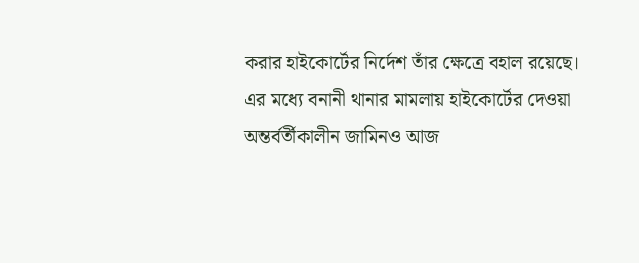করার হাইকোর্টের নির্দেশ তাঁর ক্ষেত্রে বহাল রয়েছে।
এর মধ্যে বনানী থানার মামলায় হাইকোর্টের দেওয়া অন্তর্বর্তীকালীন জামিনও আজ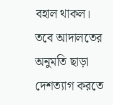বহাল থাকল। তবে আদালতের অনুমতি ছাড়া দেশত্যাগ করতে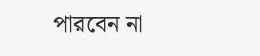পারবেন না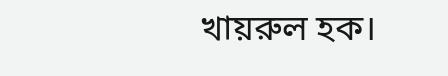খায়রুল হক।